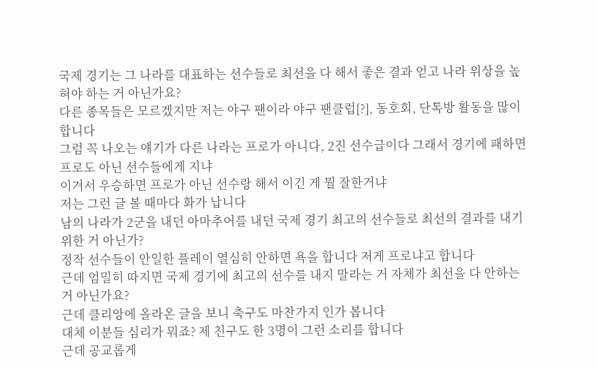국제 경기는 그 나라를 대표하는 선수들로 최선을 다 해서 좋은 결과 얻고 나라 위상을 높혀야 하는 거 아닌가요?
다른 종목들은 모르겠지만 저는 야구 팬이라 야구 팬클럽[?], 동호회, 단톡방 활동을 많이 합니다
그럼 꼭 나오는 얘기가 다른 나라는 프로가 아니다, 2진 선수급이다 그래서 경기에 패하면 프로도 아닌 선수들에게 지냐
이겨서 우승하면 프로가 아닌 선수랑 해서 이긴 게 뭘 잘한거냐
저는 그런 글 볼 때마다 화가 납니다
남의 나라가 2군을 내던 아마추어를 내던 국제 경기 최고의 선수들로 최선의 결과를 내기 위한 거 아닌가?
정작 선수들이 안일한 플레이 열심히 안하면 욕을 합니다 저게 프로냐고 합니다
근데 엄밀히 따지면 국제 경기에 최고의 선수를 내지 말라는 거 자체가 최선을 다 안하는 거 아닌가요?
근데 클리앙에 올라온 글을 보니 축구도 마찬가지 인가 봅니다
대체 이분들 심리가 뭐죠? 제 친구도 한 3명이 그런 소리를 합니다
근데 공교롭게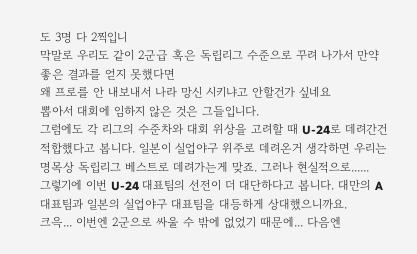도 3명 다 2찍입니
막말로 우리도 같이 2군급 혹은 독립리그 수준으로 꾸려 나가서 만약 좋은 결과를 얻지 못했다면
왜 프로를 안 내보내서 나라 망신 시키냐고 안할건가 싶네요
뽑아서 대회에 임하지 않은 것은 그들입니다.
그럼에도 각 리그의 수준차와 대회 위상을 고려할 때 U-24로 데려간건 적합했다고 봅니다. 일본이 실업야구 위주로 데려온거 생각하면 우리는 명목상 독립리그 베스트로 데려가는게 맞죠. 그러나 현실적으로......
그렇기에 이번 U-24 대표팀의 선전이 더 대단하다고 봅니다. 대만의 A대표팀과 일본의 실업야구 대표팀을 대등하게 상대했으니까요.
크윽... 이번엔 2군으로 싸울 수 밖에 없었기 때문에... 다음엔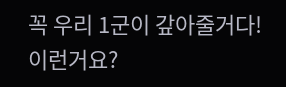꼭 우리 1군이 갚아줄거다!
이런거요?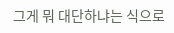그게 뭐 대단하냐는 식으로